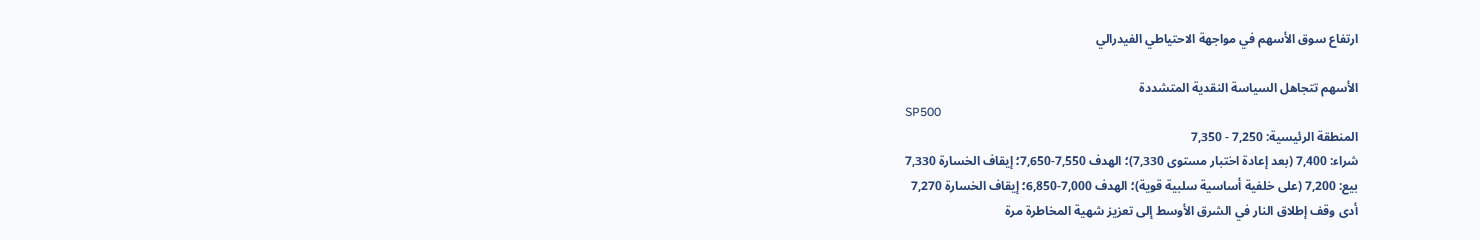ارتفاع سوق الأسهم في مواجهة الاحتياطي الفيدرالي

الأسهم تتجاهل السياسة النقدية المتشددة
SP500
المنطقة الرئيسية: 7,250 - 7,350
شراء: 7,400 (بعد إعادة اختبار مستوى 7,330)؛ الهدف 7,550-7,650؛ إيقاف الخسارة 7,330
بيع: 7,200 (على خلفية أساسية سلبية قوية)؛ الهدف 7,000-6,850؛ إيقاف الخسارة 7,270
أدى وقف إطلاق النار في الشرق الأوسط إلى تعزيز شهية المخاطرة مرة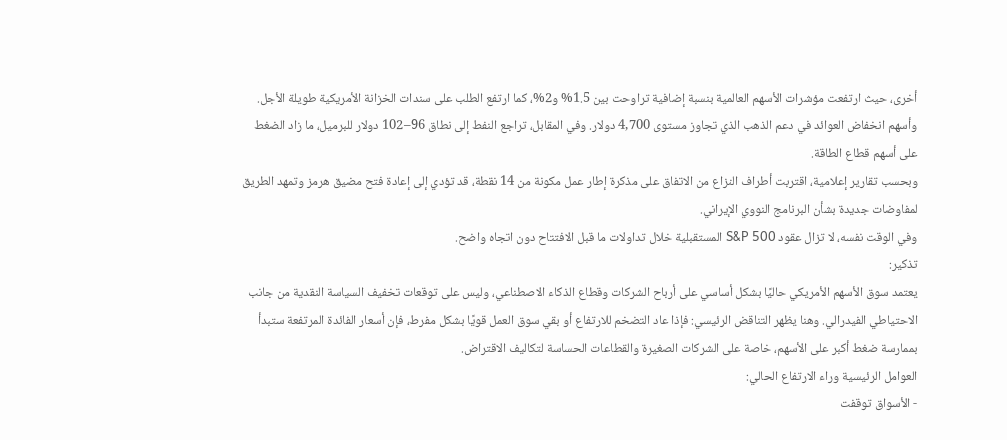أخرى، حيث ارتفعت مؤشرات الأسهم العالمية بنسبة إضافية تراوحت بين 1.5% و2%، كما ارتفع الطلب على سندات الخزانة الأمريكية طويلة الأجل. وأسهم انخفاض العوائد في دعم الذهب الذي تجاوز مستوى 4,700 دولار. وفي المقابل، تراجع النفط إلى نطاق 96–102 دولار للبرميل، ما زاد الضغط على أسهم قطاع الطاقة.
وبحسب تقارير إعلامية، اقتربت أطراف النزاع من الاتفاق على مذكرة إطار عمل مكونة من 14 نقطة، قد تؤدي إلى إعادة فتح مضيق هرمز وتمهد الطريق لمفاوضات جديدة بشأن البرنامج النووي الإيراني.
وفي الوقت نفسه، لا تزال عقود S&P 500 المستقبلية خلال تداولات ما قبل الافتتاح دون اتجاه واضح.
تذكير:
يعتمد سوق الأسهم الأمريكي حاليًا بشكل أساسي على أرباح الشركات وقطاع الذكاء الاصطناعي، وليس على توقعات تخفيف السياسة النقدية من جانب الاحتياطي الفيدرالي. وهنا يظهر التناقض الرئيسي: فإذا عاد التضخم للارتفاع أو بقي سوق العمل قويًا بشكل مفرط، فإن أسعار الفائدة المرتفعة ستبدأ بممارسة ضغط أكبر على الأسهم، خاصة على الشركات الصغيرة والقطاعات الحساسة لتكاليف الاقتراض.
العوامل الرئيسية وراء الارتفاع الحالي:
- الأسواق توقفت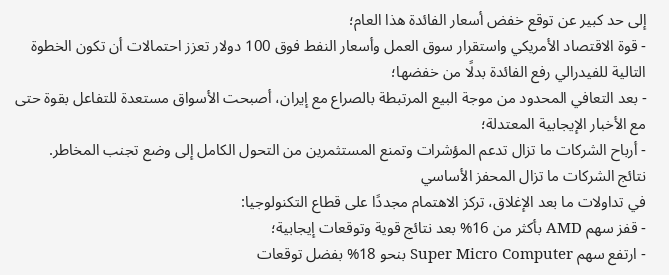إلى حد كبير عن توقع خفض أسعار الفائدة هذا العام؛
- قوة الاقتصاد الأمريكي واستقرار سوق العمل وأسعار النفط فوق 100 دولار تعزز احتمالات أن تكون الخطوة التالية للفيدرالي رفع الفائدة بدلًا من خفضها؛
- بعد التعافي المحدود من موجة البيع المرتبطة بالصراع مع إيران، أصبحت الأسواق مستعدة للتفاعل بقوة حتى مع الأخبار الإيجابية المعتدلة؛
- أرباح الشركات ما تزال تدعم المؤشرات وتمنع المستثمرين من التحول الكامل إلى وضع تجنب المخاطر.
نتائج الشركات ما تزال المحفز الأساسي
في تداولات ما بعد الإغلاق، تركز الاهتمام مجددًا على قطاع التكنولوجيا:
- قفز سهم AMD بأكثر من 16% بعد نتائج قوية وتوقعات إيجابية؛
- ارتفع سهم Super Micro Computer بنحو 18% بفضل توقعات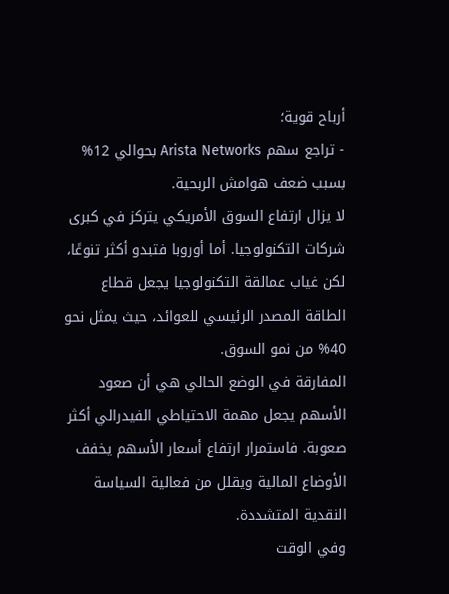أرباح قوية؛
- تراجع سهم Arista Networks بحوالي 12% بسبب ضعف هوامش الربحية.
لا يزال ارتفاع السوق الأمريكي يتركز في كبرى شركات التكنولوجيا. أما أوروبا فتبدو أكثر تنوعًا، لكن غياب عمالقة التكنولوجيا يجعل قطاع الطاقة المصدر الرئيسي للعوائد، حيث يمثل نحو 40% من نمو السوق.
المفارقة في الوضع الحالي هي أن صعود الأسهم يجعل مهمة الاحتياطي الفيدرالي أكثر صعوبة. فاستمرار ارتفاع أسعار الأسهم يخفف الأوضاع المالية ويقلل من فعالية السياسة النقدية المتشددة.
وفي الوقت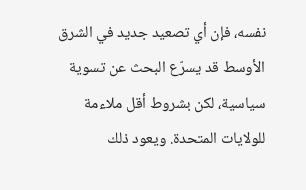نفسه، فإن أي تصعيد جديد في الشرق الأوسط قد يسرّع البحث عن تسوية سياسية، لكن بشروط أقل ملاءمة للولايات المتحدة. ويعود ذلك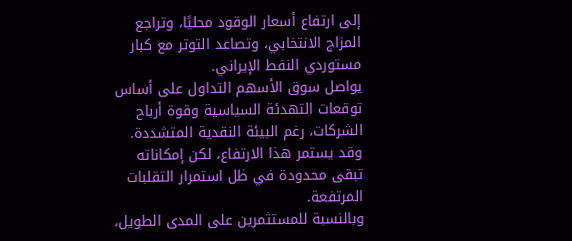إلى ارتفاع أسعار الوقود محليًا، وتراجع المزاج الانتخابي، وتصاعد التوتر مع كبار مستوردي النفط الإيراني.
يواصل سوق الأسهم التداول على أساس توقعات التهدئة السياسية وقوة أرباح الشركات، رغم البيئة النقدية المتشددة. وقد يستمر هذا الارتفاع، لكن إمكاناته تبقى محدودة في ظل استمرار التقلبات المرتفعة.
وبالنسبة للمستثمرين على المدى الطويل،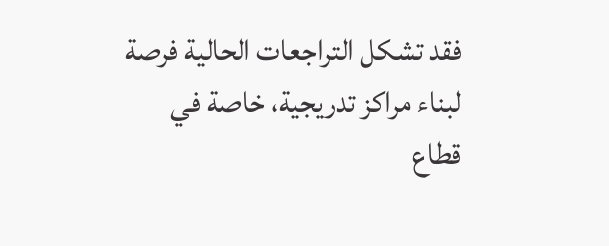فقد تشكل التراجعات الحالية فرصة لبناء مراكز تدريجية، خاصة في قطاع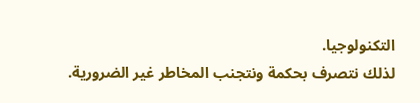التكنولوجيا.
لذلك نتصرف بحكمة ونتجنب المخاطر غير الضرورية.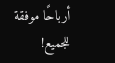أرباحًا موفقة للجميع!